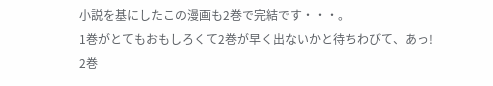小説を基にしたこの漫画も2巻で完結です・・・。
1巻がとてもおもしろくて2巻が早く出ないかと待ちわびて、あっ!
2巻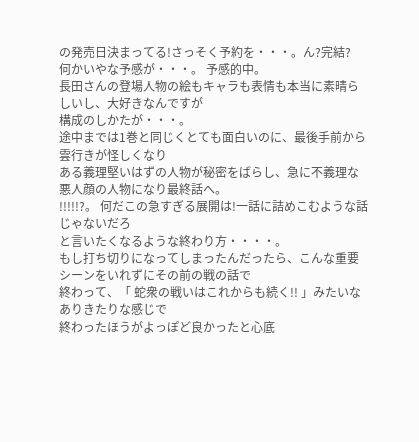の発売日決まってる!さっそく予約を・・・。ん?完結?
何かいやな予感が・・・。 予感的中。
長田さんの登場人物の絵もキャラも表情も本当に素晴らしいし、大好きなんですが
構成のしかたが・・・。
途中までは1巻と同じくとても面白いのに、最後手前から雲行きが怪しくなり
ある義理堅いはずの人物が秘密をばらし、急に不義理な悪人顔の人物になり最終話へ。
!!!!!?。 何だこの急すぎる展開は!一話に詰めこむような話じゃないだろ
と言いたくなるような終わり方・・・・。
もし打ち切りになってしまったんだったら、こんな重要シーンをいれずにその前の戦の話で
終わって、「 蛇衆の戦いはこれからも続く!! 」みたいなありきたりな感じで
終わったほうがよっぽど良かったと心底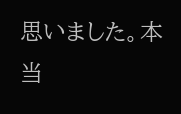思いました。本当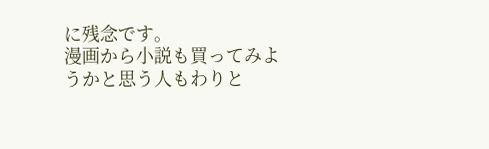に残念です。
漫画から小説も買ってみようかと思う人もわりと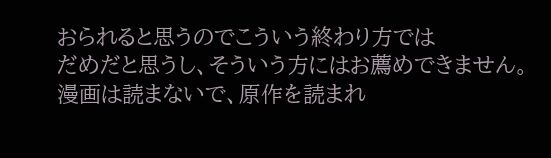おられると思うのでこういう終わり方では
だめだと思うし、そういう方にはお薦めできません。漫画は読まないで、原作を読まれ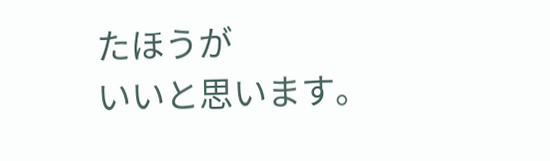たほうが
いいと思います。